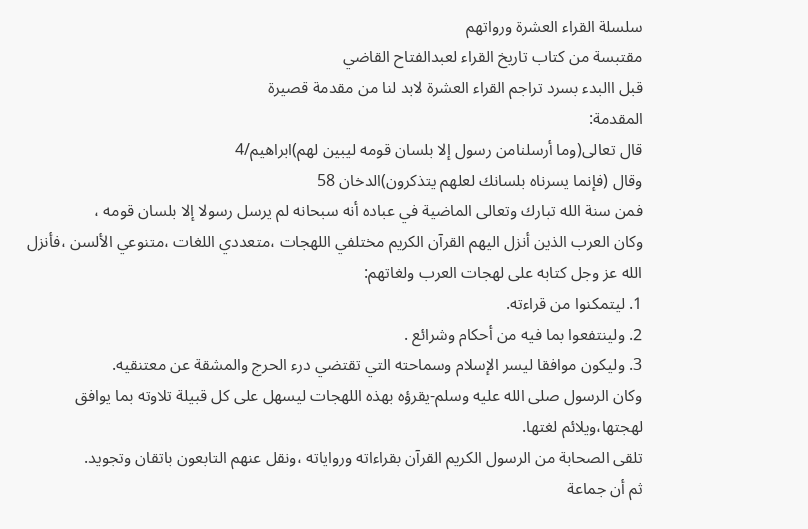سلسلة القراء العشرة ورواتهم
مقتبسة من كتاب تاريخ القراء لعبدالفتاح القاضي
قبل االبدء بسرد تراجم القراء العشرة لابد لنا من مقدمة قصيرة
المقدمة:
قال تعالى(وما أرسلنامن رسول إلا بلسان قومه ليبين لهم)ابراهيم/4
وقال (فإنما يسرناه بلسانك لعلهم يتذكرون)الدخان 58
فمن سنة الله تبارك وتعالى الماضية في عباده أنه سبحانه لم يرسل رسولا إلا بلسان قومه ،
وكان العرب الذين أنزل اليهم القرآن الكريم مختلفي اللهجات ،متعددي اللغات ،متنوعي الألسن ،فأنزل الله عز وجل كتابه على لهجات العرب ولغاتهم:
1. ليتمكنوا من قراءته.
2. ولينتفعوا بما فيه من أحكام وشرائع .
3. وليكون موافقا ليسر الإسلام وسماحته التي تقتضي درء الحرج والمشقة عن معتنقيه.
وكان الرسول صلى الله عليه وسلم-يقرؤه بهذه اللهجات ليسهل على كل قبيلة تلاوته بما يوافق لهجتها،ويلائم لغتها.
تلقى الصحابة من الرسول الكريم القرآن بقراءاته ورواياته ،ونقل عنهم التابعون باتقان وتجويد.
ثم أن جماعة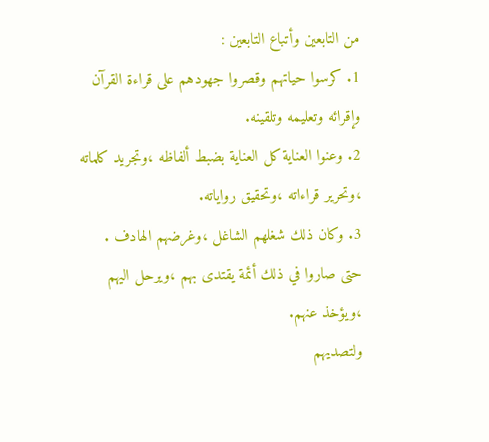من التابعين وأتباع التابعين :
1. كرسوا حياتهم وقصروا جهودهم على قراءة القرآن وإقرائه وتعليمه وتلقينه.
2. وعنوا العناية كل العناية بضبط ألفاظه ،وتجريد كلماته ،وتحرير قراءاته ،وتحقيق رواياته.
3. وكان ذلك شغلهم الشاغل ،وغرضهم الهادف .
حتى صاروا في ذلك أئمة يقتدى بهم ،ويرحل اليهم ،ويؤخذ عنهم.
ولتصديهم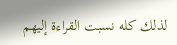لذلك كله نسبت القراءة إليهم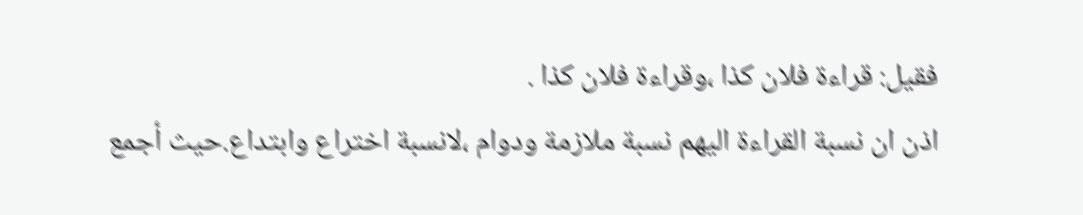فقيل: قراءة فلان كذا ،وقراءة فلان كذا .
اذن ان نسبة القراءة اليهم نسبة ملازمة ودوام ،لانسبة اختراع وابتداع.حيث أجمع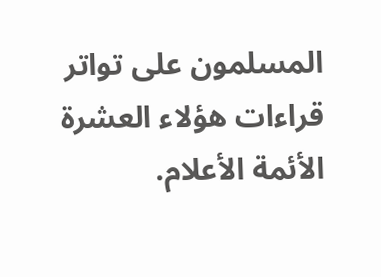المسلمون على تواتر قراءات هؤلاء العشرة الأئمة الأعلام.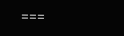===